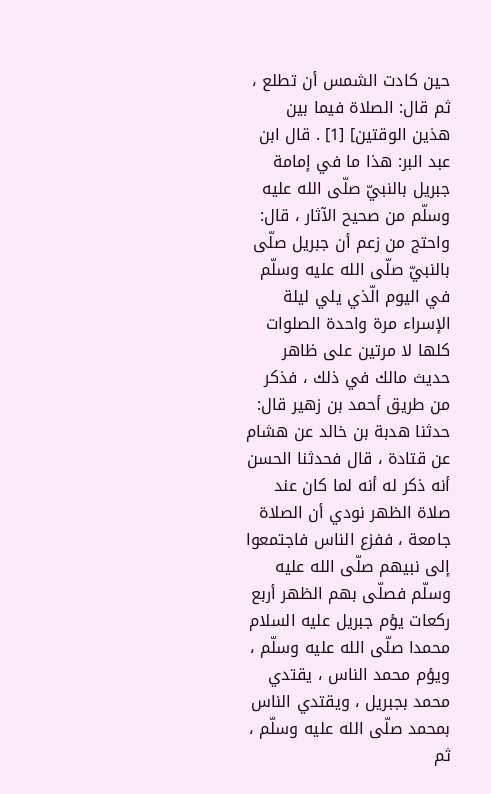حين كادت الشمس أن تطلع ، ثم قال: الصلاة فيما بين هذين الوقتين] [1] . قال ابن عبد البر: هذا ما في إمامة جبريل بالنبيّ صلّى الله عليه وسلّم من صحيح الآثار ، قال:
واحتج من زعم أن جبريل صلّى بالنبيّ صلّى الله عليه وسلّم في اليوم الّذي يلي ليلة الإسراء مرة واحدة الصلوات كلها لا مرتين على ظاهر حديث مالك في ذلك ، فذكر من طريق أحمد بن زهير قال: حدثنا هدبة بن خالد عن هشام عن قتادة ، قال فحدثنا الحسن أنه ذكر له أنه لما كان عند صلاة الظهر نودي أن الصلاة جامعة ، ففزع الناس فاجتمعوا إلى نبيهم صلّى الله عليه وسلّم فصلّى بهم الظهر أربع ركعات يؤم جبريل عليه السلام محمدا صلّى الله عليه وسلّم ، ويؤم محمد الناس ، يقتدي محمد بجبريل ، ويقتدي الناس بمحمد صلّى الله عليه وسلّم ، ثم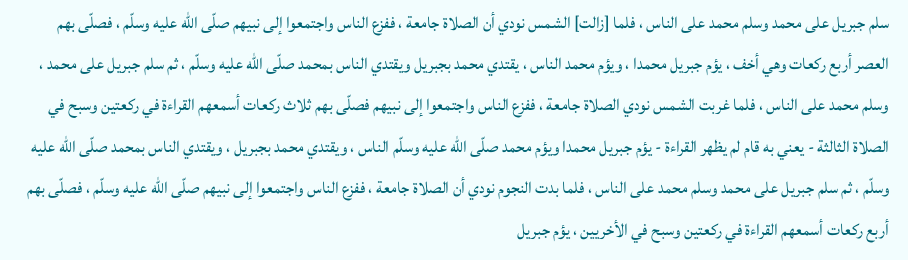سلم جبريل على محمد وسلم محمد على الناس ، فلما [زالت] الشمس نودي أن الصلاة جامعة ، ففزع الناس واجتمعوا إلى نبيهم صلّى الله عليه وسلّم ، فصلّى بهم العصر أربع ركعات وهي أخف ، يؤم جبريل محمدا ، ويؤم محمد الناس ، يقتدي محمد بجبريل ويقتدي الناس بمحمد صلّى الله عليه وسلّم ، ثم سلم جبريل على محمد ، وسلم محمد على الناس ، فلما غربت الشمس نودي الصلاة جامعة ، ففزع الناس واجتمعوا إلى نبيهم فصلّى بهم ثلاث ركعات أسمعهم القراءة في ركعتين وسبح في الصلاة الثالثة - يعني به قام لم يظهر القراءة - يؤم جبريل محمدا ويؤم محمد صلّى الله عليه وسلّم الناس ، ويقتدي محمد بجبريل ، ويقتدي الناس بمحمد صلّى الله عليه وسلّم ، ثم سلم جبريل على محمد وسلم محمد على الناس ، فلما بدت النجوم نودي أن الصلاة جامعة ، ففزع الناس واجتمعوا إلى نبيهم صلّى الله عليه وسلّم ، فصلّى بهم أربع ركعات أسمعهم القراءة في ركعتين وسبح في الأخريين ، يؤم جبريل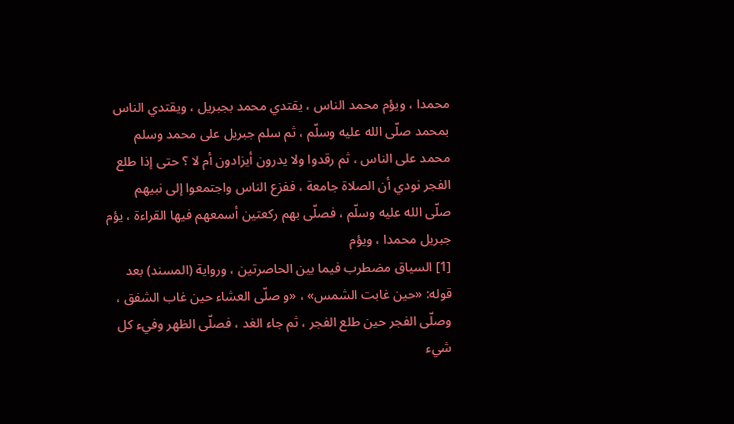محمدا ، ويؤم محمد الناس ، يقتدي محمد بجبريل ، ويقتدي الناس بمحمد صلّى الله عليه وسلّم ، ثم سلم جبريل على محمد وسلم محمد على الناس ، ثم رقدوا ولا يدرون أيزادون أم لا ؟ حتى إذا طلع الفجر نودي أن الصلاة جامعة ، ففزع الناس واجتمعوا إلى نبيهم صلّى الله عليه وسلّم ، فصلّى بهم ركعتين أسمعهم فيها القراءة ، يؤم جبريل محمدا ، ويؤم
[1] السياق مضطرب فيما بين الحاصرتين ، ورواية (المسند) بعد قوله: «حين غابت الشمس» ، «و صلّى العشاء حين غاب الشفق ، وصلّى الفجر حين طلع الفجر ، ثم جاء الغد ، فصلّى الظهر وفيء كل شيء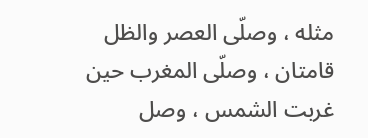مثله ، وصلّى العصر والظل قامتان ، وصلّى المغرب حين غربت الشمس ، وصل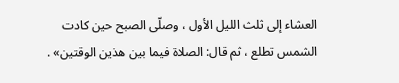العشاء إلى ثلث الليل الأول ، وصلّى الصبح حين كادت الشمس تطلع ، ثم قال: الصلاة فيما بين هذين الوقتين» .